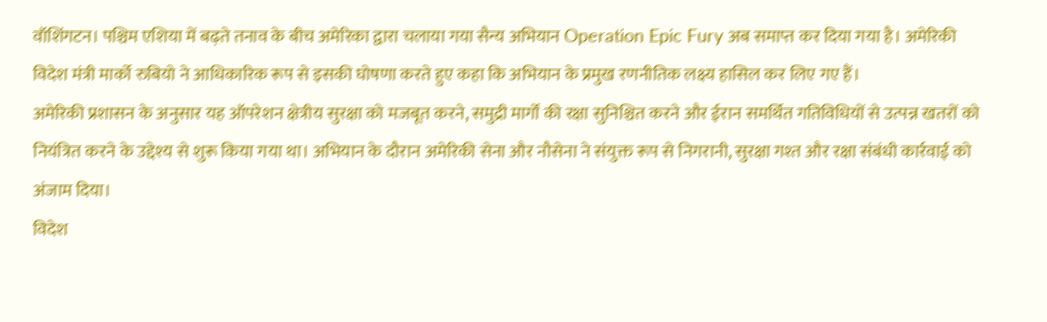वॉशिंगटन। पश्चिम एशिया में बढ़ते तनाव के बीच अमेरिका द्वारा चलाया गया सैन्य अभियान Operation Epic Fury अब समाप्त कर दिया गया है। अमेरिकी विदेश मंत्री मार्को रुबियो ने आधिकारिक रूप से इसकी घोषणा करते हुए कहा कि अभियान के प्रमुख रणनीतिक लक्ष्य हासिल कर लिए गए हैं।
अमेरिकी प्रशासन के अनुसार यह ऑपरेशन क्षेत्रीय सुरक्षा को मजबूत करने, समुद्री मार्गों की रक्षा सुनिश्चित करने और ईरान समर्थित गतिविधियों से उत्पन्न खतरों को नियंत्रित करने के उद्देश्य से शुरू किया गया था। अभियान के दौरान अमेरिकी सेना और नौसेना ने संयुक्त रूप से निगरानी, सुरक्षा गश्त और रक्षा संबंधी कार्रवाई को अंजाम दिया।
विदेश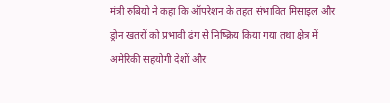मंत्री रुबियो ने कहा कि ऑपरेशन के तहत संभावित मिसाइल और ड्रोन खतरों को प्रभावी ढंग से निष्क्रिय किया गया तथा क्षेत्र में अमेरिकी सहयोगी देशों और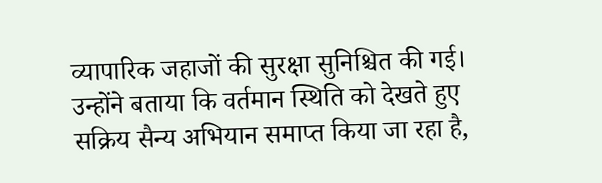व्यापारिक जहाजों की सुरक्षा सुनिश्चित की गई। उन्होंने बताया कि वर्तमान स्थिति को देखते हुए सक्रिय सैन्य अभियान समाप्त किया जा रहा है,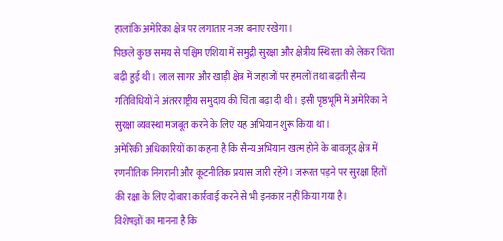हालांकि अमेरिका क्षेत्र पर लगातार नजर बनाए रखेगा।
पिछले कुछ समय से पश्चिम एशिया में समुद्री सुरक्षा और क्षेत्रीय स्थिरता को लेकर चिंता बढ़ी हुई थी। लाल सागर और खाड़ी क्षेत्र में जहाजों पर हमलों तथा बढ़ती सैन्य गतिविधियों ने अंतरराष्ट्रीय समुदाय की चिंता बढ़ा दी थी। इसी पृष्ठभूमि में अमेरिका ने सुरक्षा व्यवस्था मजबूत करने के लिए यह अभियान शुरू किया था।
अमेरिकी अधिकारियों का कहना है कि सैन्य अभियान खत्म होने के बावजूद क्षेत्र में रणनीतिक निगरानी और कूटनीतिक प्रयास जारी रहेंगे। जरूरत पड़ने पर सुरक्षा हितों की रक्षा के लिए दोबारा कार्रवाई करने से भी इनकार नहीं किया गया है।
विशेषज्ञों का मानना है कि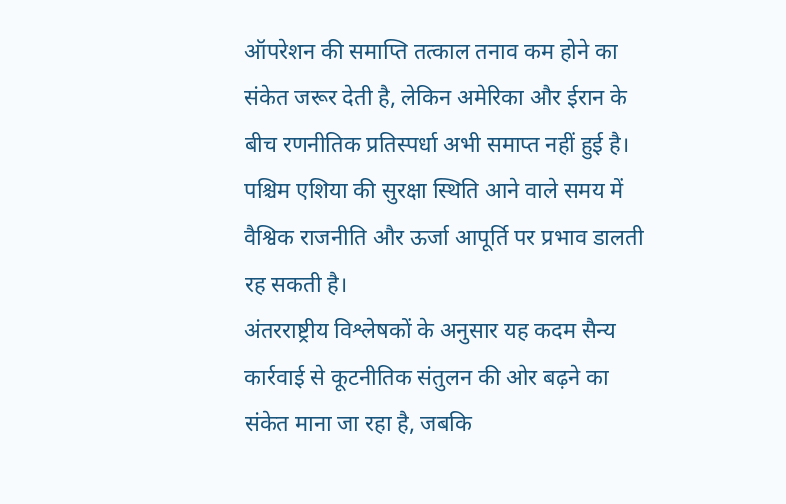ऑपरेशन की समाप्ति तत्काल तनाव कम होने का संकेत जरूर देती है, लेकिन अमेरिका और ईरान के बीच रणनीतिक प्रतिस्पर्धा अभी समाप्त नहीं हुई है। पश्चिम एशिया की सुरक्षा स्थिति आने वाले समय में वैश्विक राजनीति और ऊर्जा आपूर्ति पर प्रभाव डालती रह सकती है।
अंतरराष्ट्रीय विश्लेषकों के अनुसार यह कदम सैन्य कार्रवाई से कूटनीतिक संतुलन की ओर बढ़ने का संकेत माना जा रहा है, जबकि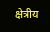क्षेत्रीय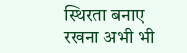स्थिरता बनाए रखना अभी भी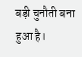बड़ी चुनौती बना हुआ है।